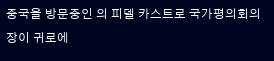중국을 방문중인 의 피델 카스트로 국가평의회의장이 귀로에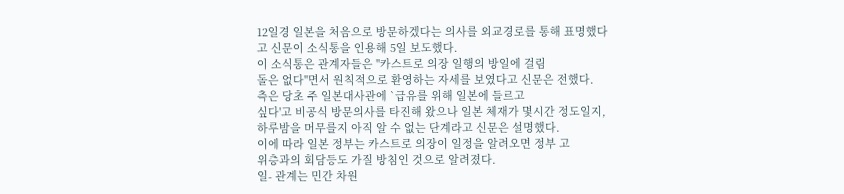12일경 일본을 처음으로 방문하겠다는 의사를 외교경로를 통해 표명했다
고 신문이 소식통을 인용해 5일 보도했다.
이 소식통은 관계자들은 "카스트로 의장 일행의 방일에 걸림
돌은 없다"면서 원칙적으로 환영하는 자세를 보였다고 신문은 전했다.
측은 당초 주 일본대사관에 `급유를 위해 일본에 들르고
싶다'고 비공식 방문의사를 타진해 왔으나 일본 체재가 몇시간 정도일지,
하루밤을 머무를지 아직 알 수 없는 단계라고 신문은 설명했다.
이에 따라 일본 정부는 카스트로 의장이 일정을 알려오면 정부 고
위층과의 회담등도 가질 방침인 것으로 알려졌다.
일- 관계는 민간 차원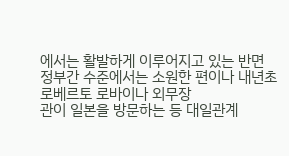에서는 활발하게 이루어지고 있는 반면
정부간 수준에서는 소원한 편이나 내년초 로베르토 로바이나 외무장
관이 일본을 방문하는 등 대일관계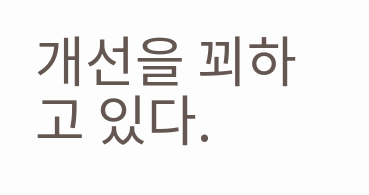개선을 꾀하고 있다.